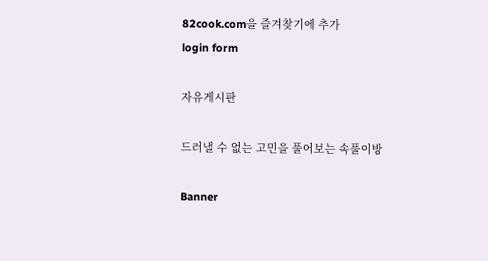82cook.com을 즐겨찾기에 추가
login form

자유게시판

드러낼 수 없는 고민을 풀어보는 속풀이방

Banner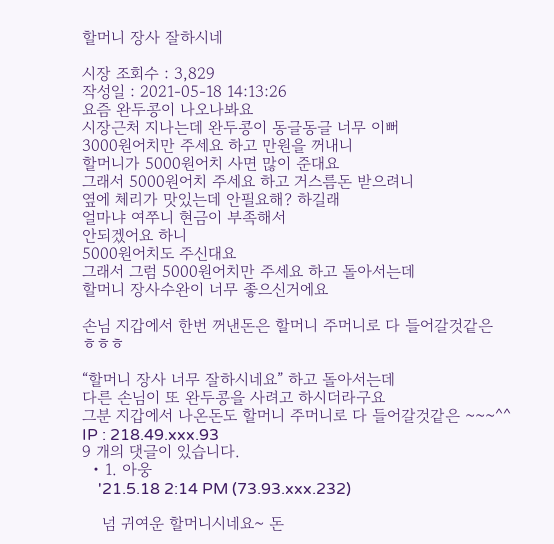할머니 장사 잘하시네

시장 조회수 : 3,829
작성일 : 2021-05-18 14:13:26
요즘 완두콩이 나오나봐요
시장근처 지나는데 완두콩이 동글동글 너무 이뻐
3000원어치만 주세요 하고 만원을 꺼내니
할머니가 5000원어치 사면 많이 준대요
그래서 5000원어치 주세요 하고 거스름돈 받으려니
옆에 체리가 맛있는데 안필요해? 하길래
얼마냐 여쭈니 현금이 부족해서
안되겠어요 하니
5000원어치도 주신대요
그래서 그럼 5000원어치만 주세요 하고 돌아서는데
할머니 장사수완이 너무 좋으신거에요

손님 지갑에서 한번 꺼낸돈은 할머니 주머니로 다 들어갈것같은
ㅎㅎㅎ

“할머니 장사 너무 잘하시네요” 하고 돌아서는데
다른 손님이 또 완두콩을 사려고 하시더라구요
그분 지갑에서 나온돈도 할머니 주머니로 다 들어갈것같은 ~~~^^
IP : 218.49.xxx.93
9 개의 댓글이 있습니다.
  • 1. 아웅
    '21.5.18 2:14 PM (73.93.xxx.232)

    넘 귀여운 할머니시네요~ 돈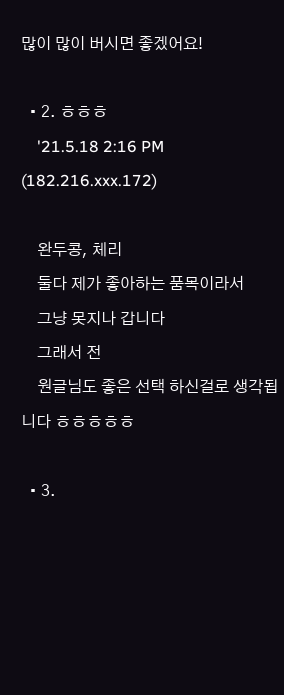많이 많이 버시면 좋겠어요!

  • 2. ㅎㅎㅎ
    '21.5.18 2:16 PM (182.216.xxx.172)

    완두콩, 체리
    둘다 제가 좋아하는 품목이라서
    그냥 못지나 갑니다
    그래서 전
    원글님도 좋은 선택 하신걸로 생각됩니다 ㅎㅎㅎㅎㅎ

  • 3.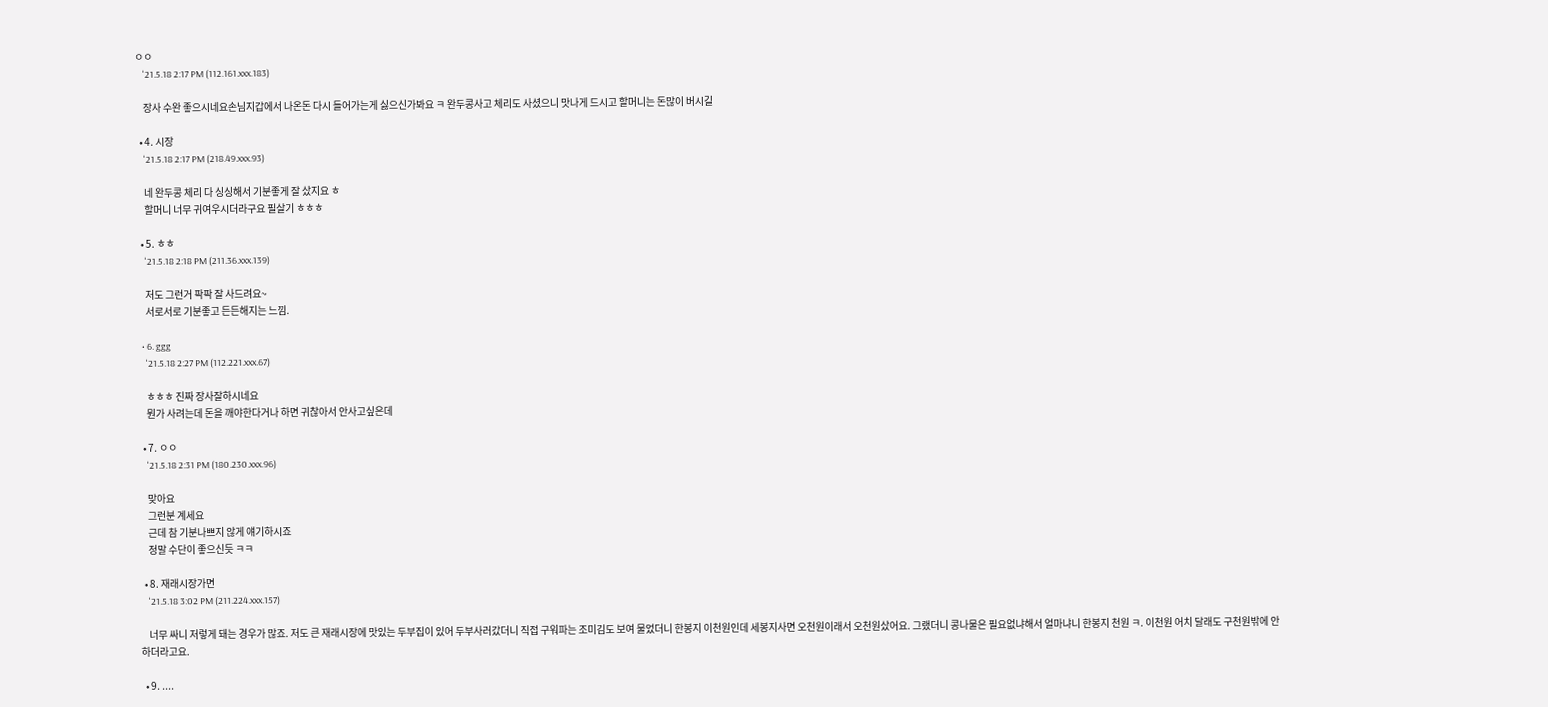ㅇㅇ
    '21.5.18 2:17 PM (112.161.xxx.183)

    장사 수완 좋으시네요손님지갑에서 나온돈 다시 들어가는게 싫으신가봐요 ㅋ 완두콩사고 체리도 사셨으니 맛나게 드시고 할머니는 돈많이 버시길

  • 4. 시장
    '21.5.18 2:17 PM (218.49.xxx.93)

    네 완두콩 체리 다 싱싱해서 기분좋게 잘 샀지요 ㅎ
    할머니 너무 귀여우시더라구요 필살기 ㅎㅎㅎ

  • 5. ㅎㅎ
    '21.5.18 2:18 PM (211.36.xxx.139)

    저도 그런거 팍팍 잘 사드려요~
    서로서로 기분좋고 든든해지는 느낌.

  • 6. ggg
    '21.5.18 2:27 PM (112.221.xxx.67)

    ㅎㅎㅎ 진짜 장사잘하시네요
    뭔가 사려는데 돈을 깨야한다거나 하면 귀찮아서 안사고싶은데

  • 7. ㅇㅇ
    '21.5.18 2:31 PM (180.230.xxx.96)

    맞아요
    그런분 계세요
    근데 참 기분나쁘지 않게 얘기하시죠
    정말 수단이 좋으신듯 ㅋㅋ

  • 8. 재래시장가면
    '21.5.18 3:02 PM (211.224.xxx.157)

    너무 싸니 저렇게 돼는 경우가 많죠. 저도 큰 재래시장에 맛있는 두부집이 있어 두부사러갔더니 직접 구워파는 조미김도 보여 물었더니 한봉지 이천원인데 세봉지사면 오천원이래서 오천원샀어요. 그랬더니 콩나물은 필요없냐해서 얼마냐니 한봉지 천원 ㅋ. 이천원 어치 달래도 구천원밖에 안하더라고요.

  • 9. ....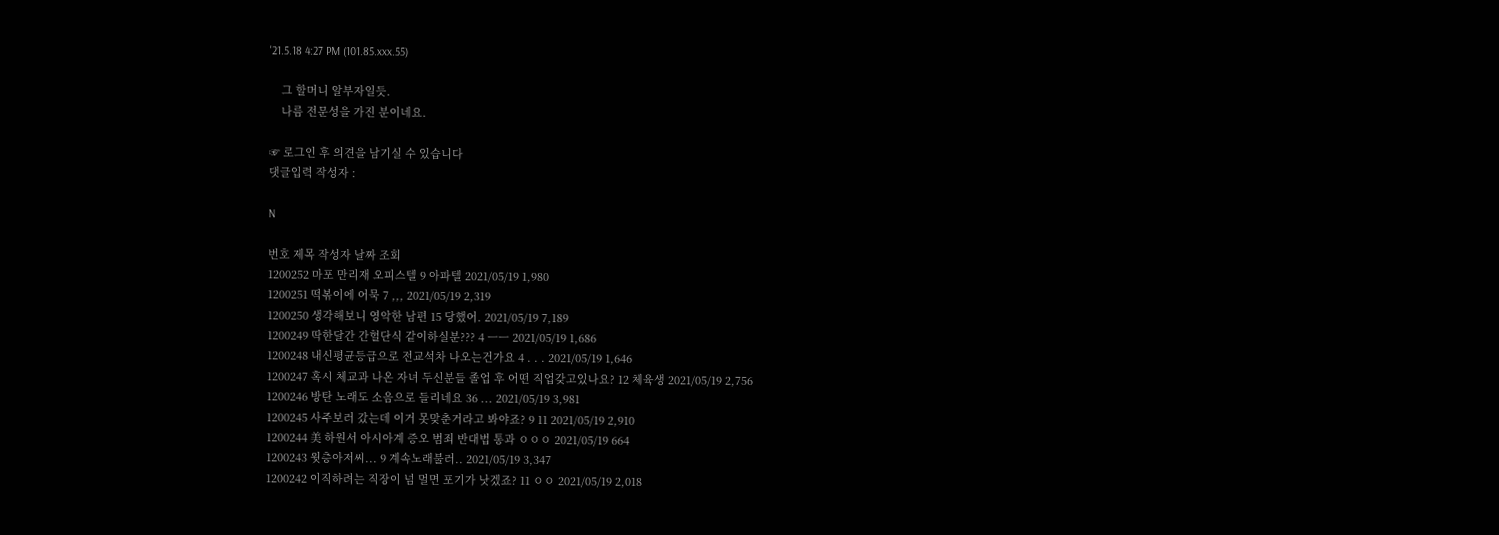'21.5.18 4:27 PM (101.85.xxx.55)

    그 할머니 알부자일듯.
    나름 전문성을 가진 분이네요.

☞ 로그인 후 의견을 남기실 수 있습니다
댓글입력 작성자 :

N

번호 제목 작성자 날짜 조회
1200252 마포 만리재 오피스텔 9 아파텔 2021/05/19 1,980
1200251 떡볶이에 어묵 7 ,,, 2021/05/19 2,319
1200250 생각해보니 영악한 남편 15 당했어. 2021/05/19 7,189
1200249 딱한달간 간헐단식 같이하실분??? 4 ㅡㅡ 2021/05/19 1,686
1200248 내신평균등급으로 전교석차 나오는건가요 4 . . . 2021/05/19 1,646
1200247 혹시 체교과 나온 자녀 두신분들 졸업 후 어떤 직업갖고있나요? 12 체육생 2021/05/19 2,756
1200246 방탄 노래도 소음으로 들리네요 36 ... 2021/05/19 3,981
1200245 사주보러 갔는데 이거 못맞춘거라고 봐야죠? 9 11 2021/05/19 2,910
1200244 美 하원서 아시아계 증오 범죄 반대법 통과 ㅇㅇㅇ 2021/05/19 664
1200243 윗층아저씨... 9 계속노래불러.. 2021/05/19 3,347
1200242 이직하려는 직장이 넘 멀면 포기가 낫겠죠? 11 ㅇㅇ 2021/05/19 2,018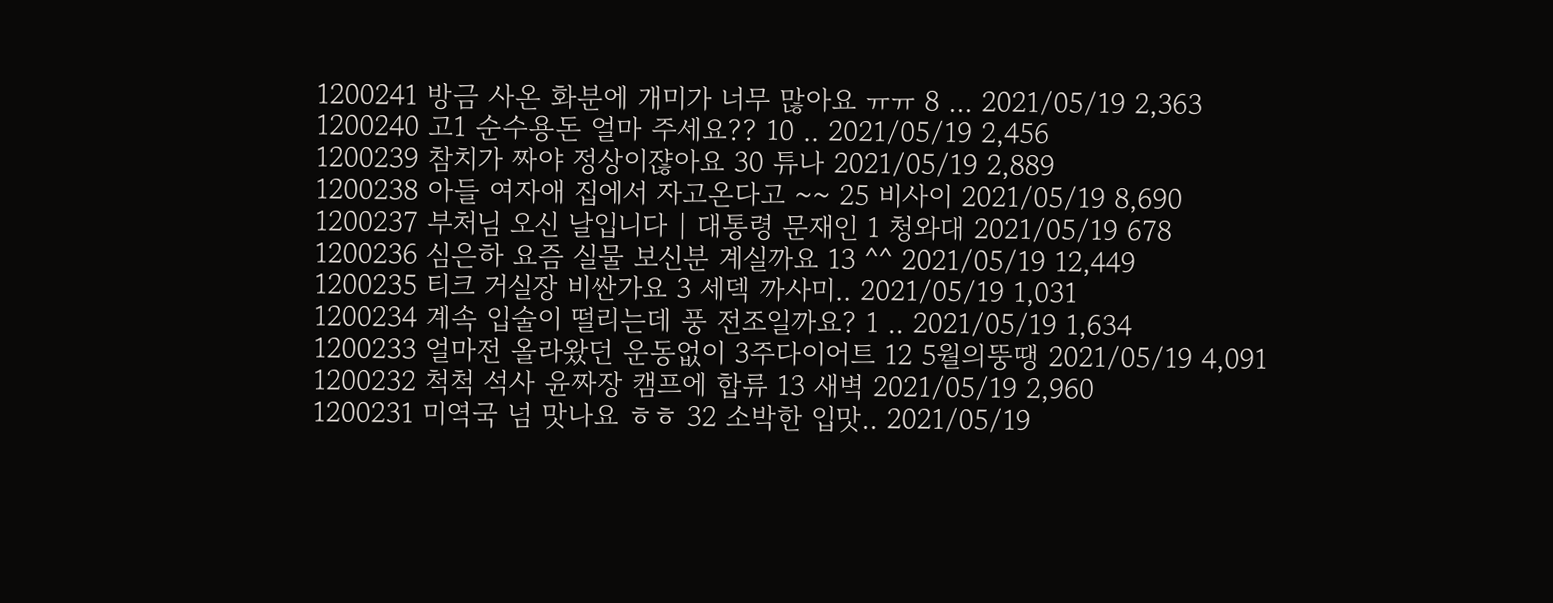1200241 방금 사온 화분에 개미가 너무 많아요 ㅠㅠ 8 ... 2021/05/19 2,363
1200240 고1 순수용돈 얼마 주세요?? 10 .. 2021/05/19 2,456
1200239 참치가 짜야 정상이쟎아요 30 튜나 2021/05/19 2,889
1200238 아들 여자애 집에서 자고온다고 ~~ 25 비사이 2021/05/19 8,690
1200237 부처님 오신 날입니다 | 대통령 문재인 1 청와대 2021/05/19 678
1200236 심은하 요즘 실물 보신분 계실까요 13 ^^ 2021/05/19 12,449
1200235 티크 거실장 비싼가요 3 세덱 까사미.. 2021/05/19 1,031
1200234 계속 입술이 떨리는데 풍 전조일까요? 1 .. 2021/05/19 1,634
1200233 얼마전 올라왔던 운동없이 3주다이어트 12 5월의뚱땡 2021/05/19 4,091
1200232 척척 석사 윤짜장 캠프에 합류 13 새벽 2021/05/19 2,960
1200231 미역국 넘 맛나요 ㅎㅎ 32 소박한 입맛.. 2021/05/19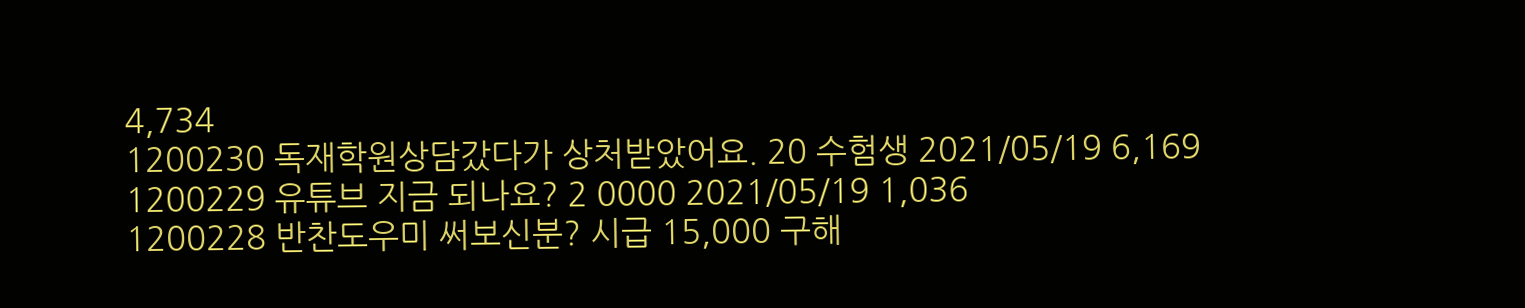4,734
1200230 독재학원상담갔다가 상처받았어요. 20 수험생 2021/05/19 6,169
1200229 유튜브 지금 되나요? 2 0000 2021/05/19 1,036
1200228 반찬도우미 써보신분? 시급 15,000 구해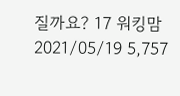질까요? 17 워킹맘 2021/05/19 5,757